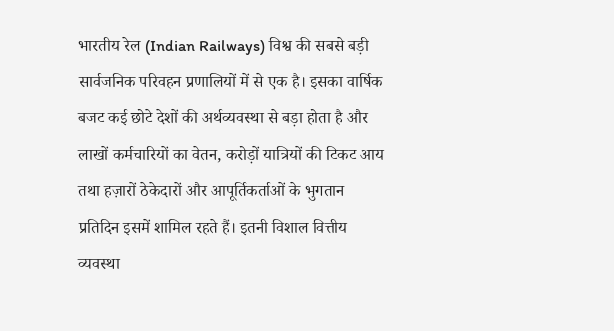भारतीय रेल (Indian Railways) विश्व की सबसे बड़ी सार्वजनिक परिवहन प्रणालियों में से एक है। इसका वार्षिक बजट कई छोटे देशों की अर्थव्यवस्था से बड़ा होता है और लाखों कर्मचारियों का वेतन, करोड़ों यात्रियों की टिकट आय तथा हज़ारों ठेकेदारों और आपूर्तिकर्ताओं के भुगतान प्रतिदिन इसमें शामिल रहते हैं। इतनी विशाल वित्तीय व्यवस्था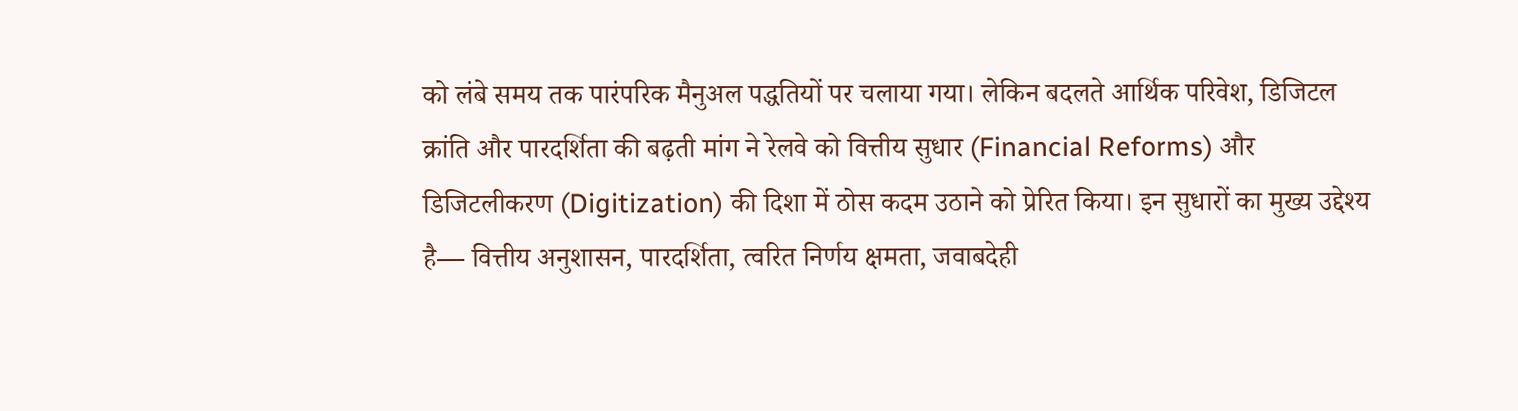को लंबे समय तक पारंपरिक मैनुअल पद्धतियों पर चलाया गया। लेकिन बदलते आर्थिक परिवेश, डिजिटल क्रांति और पारदर्शिता की बढ़ती मांग ने रेलवे को वित्तीय सुधार (Financial Reforms) और डिजिटलीकरण (Digitization) की दिशा में ठोस कदम उठाने को प्रेरित किया। इन सुधारों का मुख्य उद्देश्य है— वित्तीय अनुशासन, पारदर्शिता, त्वरित निर्णय क्षमता, जवाबदेही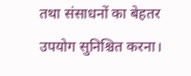तथा संसाधनों का बेहतर उपयोग सुनिश्चित करना।